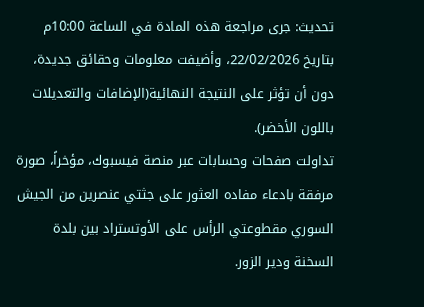تحديث: جرى مراجعة هذه المادة في الساعة 10:00م بتاريخ 22/02/2026، وأضيفت معلومات وحقائق جديدة، دون أن تؤثر على النتيجة النهائية(الإضافات والتعديلات باللون الأخضر).
تداولت صفحات وحسابات عبر منصة فيسبوك، مؤخراً، صورة مرفقة بادعاء مفاده العثور على جثتي عنصرين من الجيش السوري مقطوعتي الرأس على الأوتستراد بين بلدة السخنة ودير الزور.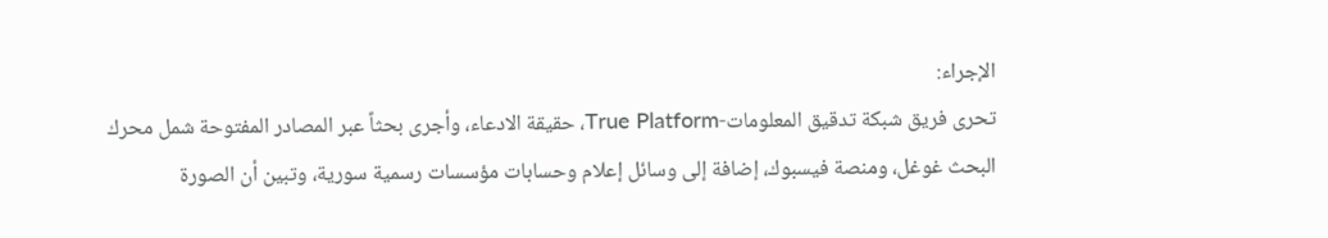الإجراء:
تحرى فريق شبكة تدقيق المعلومات-True Platform، حقيقة الادعاء، وأجرى بحثاً عبر المصادر المفتوحة شمل محرك البحث غوغل، ومنصة فيسبوك، إضافة إلى وسائل إعلام وحسابات مؤسسات رسمية سورية، وتبين أن الصورة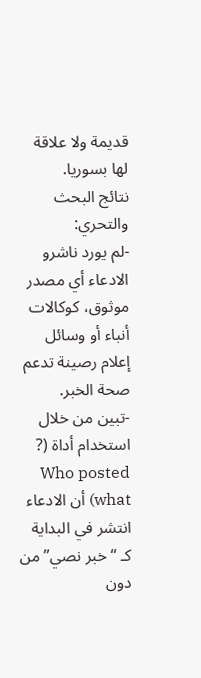قديمة ولا علاقة لها بسوريا.
نتائج البحث والتحري:
-لم يورد ناشرو الادعاء أي مصدر موثوق، كوكالات أنباء أو وسائل إعلام رصينة تدعم صحة الخبر.
-تبين من خلال استخدام أداة (? Who posted what) أن الادعاء انتشر في البداية كـ “خبر نصي” من دون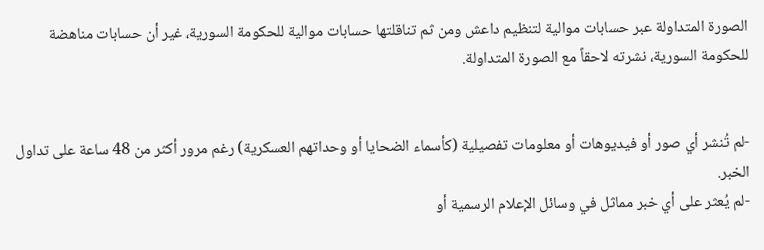الصورة المتداولة عبر حسابات موالية لتنظيم داعش ومن ثم تناقلتها حسابات موالية للحكومة السورية، غير أن حسابات مناهضة للحكومة السورية، نشرته لاحقاً مع الصورة المتداولة.


-لم تُنشر أي صور أو فيديوهات أو معلومات تفصيلية (كأسماء الضحايا أو وحداتهم العسكرية) رغم مرور أكثر من 48 ساعة على تداول الخبر.
-لم يُعثر على أي خبر مماثل في وسائل الإعلام الرسمية أو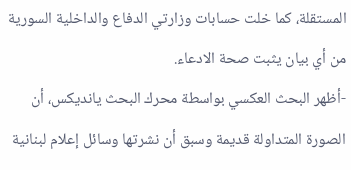المستقلة، كما خلت حسابات وزارتي الدفاع والداخلية السورية من أي بيان يثبت صحة الادعاء.
-أظهر البحث العكسي بواسطة محرك البحث يانديكس، أن الصورة المتداولة قديمة وسبق أن نشرتها وسائل إعلام لبنانية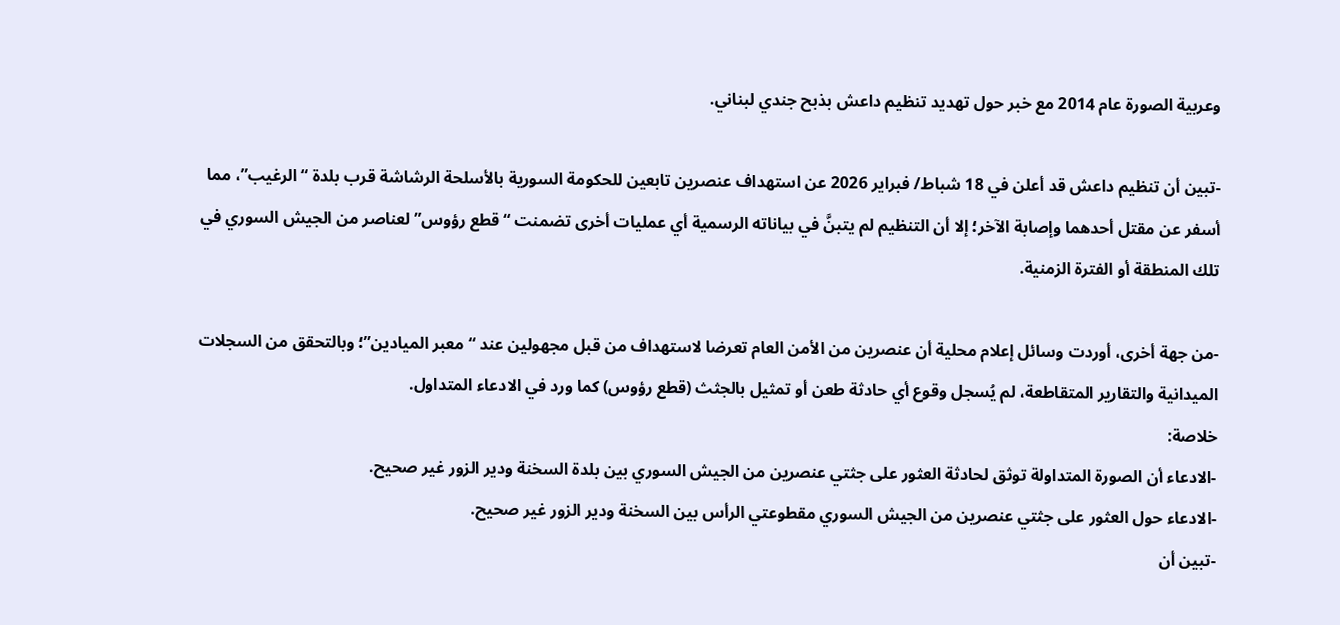وعربية الصورة عام 2014 مع خبر حول تهديد تنظيم داعش بذبح جندي لبناني.

-تبين أن تنظيم داعش قد أعلن في 18 شباط/ فبراير 2026 عن استهداف عنصرين تابعين للحكومة السورية بالأسلحة الرشاشة قرب بلدة “الرغيب”، مما أسفر عن مقتل أحدهما وإصابة الآخر؛ إلا أن التنظيم لم يتبنَّ في بياناته الرسمية أي عمليات أخرى تضمنت “قطع رؤوس” لعناصر من الجيش السوري في تلك المنطقة أو الفترة الزمنية.

-من جهة أخرى، أوردت وسائل إعلام محلية أن عنصرين من الأمن العام تعرضا لاستهداف من قبل مجهولين عند “معبر الميادين”؛ وبالتحقق من السجلات الميدانية والتقارير المتقاطعة، لم يُسجل وقوع أي حادثة طعن أو تمثيل بالجثث (قطع رؤوس) كما ورد في الادعاء المتداول.
خلاصة:
-الادعاء أن الصورة المتداولة توثق لحادثة العثور على جثتي عنصرين من الجيش السوري بين بلدة السخنة ودير الزور غير صحيح.
-الادعاء حول العثور على جثتي عنصرين من الجيش السوري مقطوعتي الرأس بين السخنة ودير الزور غير صحيح.
-تبين أن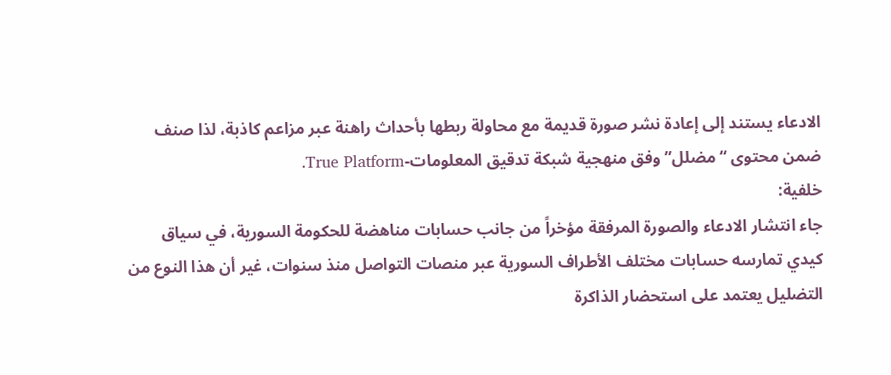الادعاء يستند إلى إعادة نشر صورة قديمة مع محاولة ربطها بأحداث راهنة عبر مزاعم كاذبة، لذا صنف ضمن محتوى “مضلل” وفق منهجية شبكة تدقيق المعلومات-True Platform.
خلفية:
جاء انتشار الادعاء والصورة المرفقة مؤخراً من جانب حسابات مناهضة للحكومة السورية، في سياق كيدي تمارسه حسابات مختلف الأطراف السورية عبر منصات التواصل منذ سنوات، غير أن هذا النوع من التضليل يعتمد على استحضار الذاكرة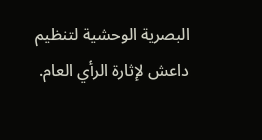البصرية الوحشية لتنظيم داعش لإثارة الرأي العام.